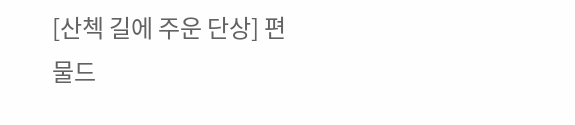[산첵 길에 주운 단상] 편
물드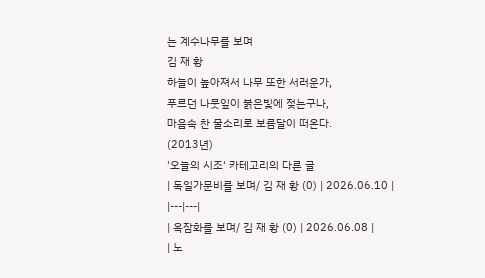는 계수나무를 보며
김 재 황
하늘이 높아져서 나무 또한 서러운가,
푸르던 나뭇잎이 붉은빛에 젖는구나,
마음속 찬 물소리로 보름달이 떠온다.
(2013년)
'오늘의 시조' 카테고리의 다른 글
| 독일가문비를 보며/ 김 재 황 (0) | 2026.06.10 |
|---|---|
| 옥잠화를 보며/ 김 재 황 (0) | 2026.06.08 |
| 노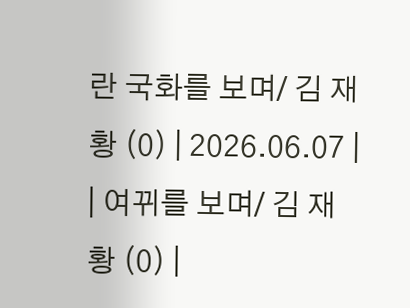란 국화를 보며/ 김 재 황 (0) | 2026.06.07 |
| 여뀌를 보며/ 김 재 황 (0) |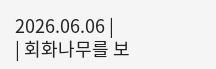2026.06.06 |
| 회화나무를 보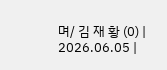며/ 김 재 황 (0) | 2026.06.05 |